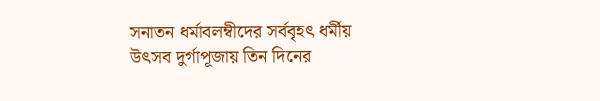সনাতন ধর্মাবলম্বীদের সর্ববৃহৎ ধর্মীয় উৎসব দুর্গাপূজায় তিন দিনের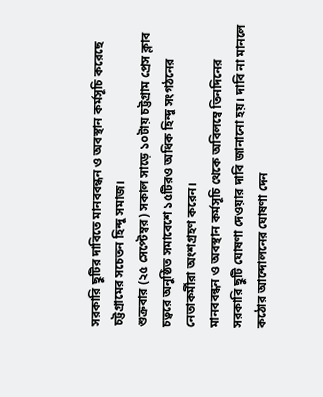সরকারি ছুটির দাবিতে মানববন্ধন ও অবস্থান কর্মসূচি করেছে চট্টগ্রামের সচেতন হিন্দু সমাজ।
শুক্রবার (২৫ সেপ্টেম্বর) সকাল সাড়ে ১০টায় চট্টগ্রাম প্রেস ক্লাব চত্বরে অনুষ্ঠিত সমাবেশে ১৫টিরও অধিক হিন্দু সংগঠনের নেতাকর্মীরা অংশগ্রহণ করেন।
মানববন্ধন ও অবস্থান কর্মসূচি থেকে অবিলম্বে তিনদিনের সরকারি ছুটি ঘোষণা দেওয়ার দাবি জানানো হয়। দাবি না মানলে কঠোর আন্দোলনের ঘোষণা দেন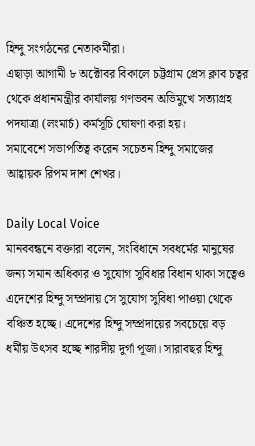হিন্দু সংগঠনের নেতাকর্মীরা।
এছাড়া আগামী ৮ অক্টোবর বিকালে চট্টগ্রাম প্রেস ক্লাব চত্বর থেকে প্রধানমন্ত্রীর কার্যালয় গণভবন অভিমুখে সত্যাগ্রহ পদযাত্রা (লংমার্চ) কর্মসূচি ঘোষণা করা হয়।
সমাবেশে সভাপতিত্ব করেন সচেতন হিন্দু সমাজের আহ্বায়ক রিপম দাশ শেখর।

Daily Local Voice
মানববন্ধনে বক্তারা বলেন, সংবিধানে সবধর্মের মানুষের জন্য সমান অধিকার ও সুযোগ সুবিধার বিধান থাকা সত্বেও এদেশের হিন্দু সম্প্রদায় সে সুযোগ সুবিধা পাওয়া থেকে বঞ্চিত হচ্ছে। এদেশের হিন্দু সম্প্রদায়ের সবচেয়ে বড় ধর্মীয় উৎসব হচ্ছে শারদীয় দুর্গা পূজা। সারাবছর হিন্দু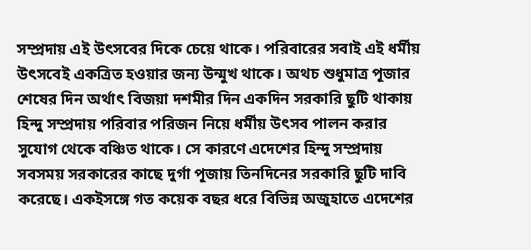সম্প্রদায় এই উৎসবের দিকে চেয়ে থাকে। পরিবারের সবাই এই ধর্মীয় উৎসবেই একত্রিত হওয়ার জন্য উন্মুখ থাকে। অথচ শুধুমাত্র পূজার শেষের দিন অর্থাৎ বিজয়া দশমীর দিন একদিন সরকারি ছুটি থাকায় হিন্দু সম্প্রদায় পরিবার পরিজন নিয়ে ধর্মীয় উৎসব পালন করার সুযোগ থেকে বঞ্চিত থাকে। সে কারণে এদেশের হিন্দু সম্প্রদায় সবসময় সরকারের কাছে দুর্গা পূজায় তিনদিনের সরকারি ছুটি দাবি করেছে। একইসঙ্গে গত কয়েক বছর ধরে বিভিন্ন অজুহাতে এদেশের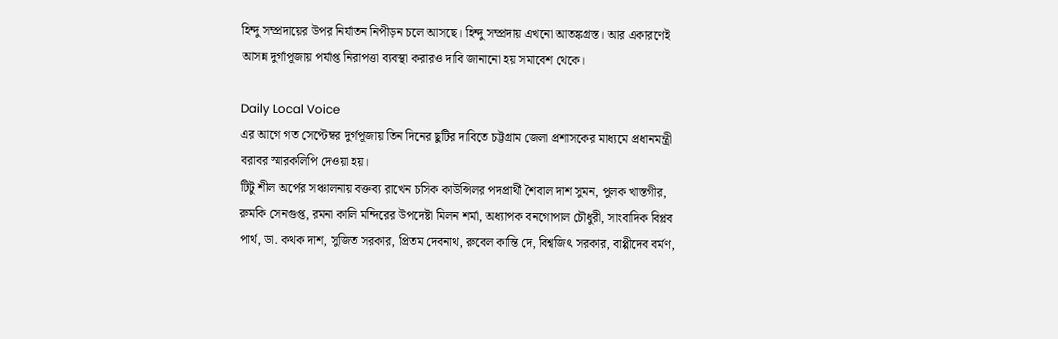হিন্দু সম্প্রদায়ের উপর নির্যাতন নিপীড়ন চলে আসছে। হিন্দু সম্প্রদায় এখনো আতঙ্কগ্রস্ত। আর একারণেই আসন্ন দুর্গাপূজায় পর্যাপ্ত নিরাপত্তা ব্যবস্থা করারও দাবি জানানো হয় সমাবেশ থেকে।

Daily Local Voice
এর আগে গত সেপ্টেম্বর দুর্গপূজায় তিন দিনের ছুটির দাবিতে চট্টগ্রাম জেলা প্রশাসকের মাধ্যমে প্রধানমন্ত্রী বরাবর স্মারকলিপি দেওয়া হয়।
টিটু শীল অর্পের সঞ্চালনায় বক্তব্য রাখেন চসিক কাউন্সিলর পদপ্রার্থী শৈবাল দাশ সুমন, পুলক খাস্তগীর, রুমকি সেনগুপ্ত, রমনা কালি মন্দিরের উপদেষ্টা মিলন শর্মা, অধ্যাপক বনগোপাল চৌধুরী, সাংবাদিক বিপ্লব পার্থ, ডা. কথক দাশ, সুজিত সরকার, প্রিতম দেবনাথ, রুবেল কান্তি দে, বিশ্বজিৎ সরকার, বাপ্পীদেব বর্মণ,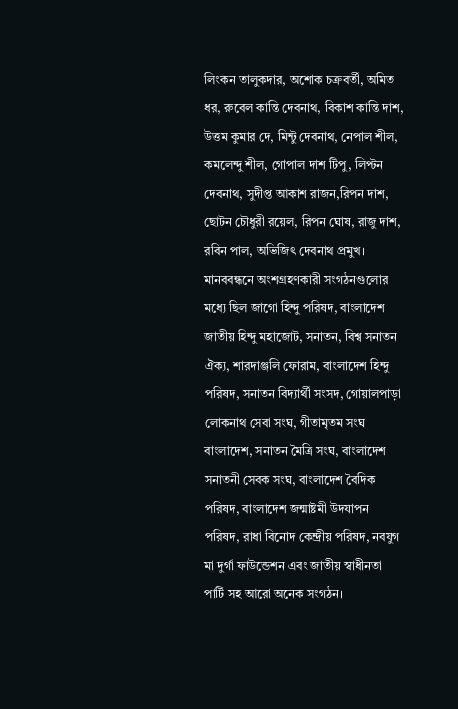লিংকন তালুকদার, অশোক চক্রবর্তী, অমিত ধর, রুবেল কান্তি দেবনাথ, বিকাশ কান্তি দাশ, উত্তম কুমার দে, মিন্টু দেবনাথ, নেপাল শীল, কমলেন্দু শীল, গোপাল দাশ টিপু, লিপ্টন দেবনাথ, সুদীপ্ত আকাশ রাজন,রিপন দাশ, ছোটন চৌধুরী রয়েল, রিপন ঘোষ, রাজু দাশ, রবিন পাল, অভিজিৎ দেবনাথ প্রমুখ।
মানববন্ধনে অংশগ্রহণকারী সংগঠনগুলোর মধ্যে ছিল জাগো হিন্দু পরিষদ, বাংলাদেশ জাতীয় হিন্দু মহাজোট, সনাতন, বিশ্ব সনাতন ঐক্য, শারদাঞ্জলি ফোরাম, বাংলাদেশ হিন্দু পরিষদ, সনাতন বিদ্যার্থী সংসদ, গোয়ালপাড়া লোকনাথ সেবা সংঘ, গীতামৃতম সংঘ বাংলাদেশ, সনাতন মৈত্রি সংঘ, বাংলাদেশ সনাতনী সেবক সংঘ, বাংলাদেশ বৈদিক পরিষদ, বাংলাদেশ জন্মাষ্টমী উদযাপন পরিষদ, রাধা বিনোদ কেন্দ্রীয় পরিষদ, নবযুগ মা দুর্গা ফাউন্ডেশন এবং জাতীয় স্বাধীনতা পার্টি সহ আরো অনেক সংগঠন।